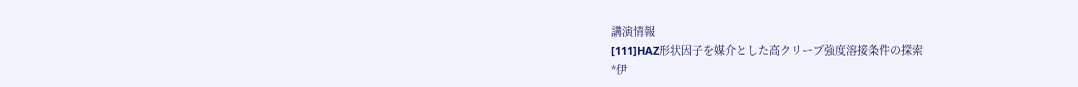講演情報
[111]HAZ形状因子を媒介とした高クリープ強度溶接条件の探索
*伊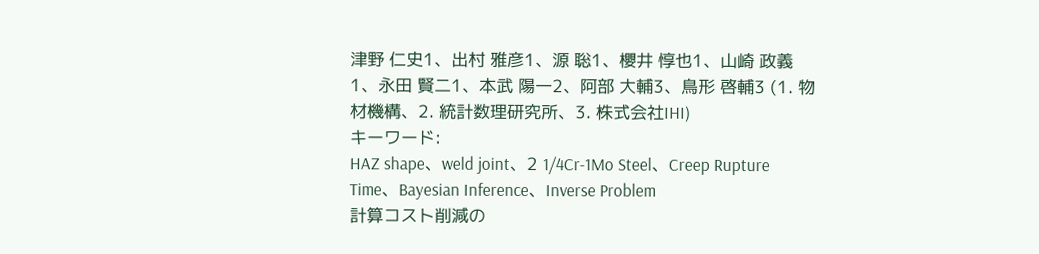津野 仁史1、出村 雅彦1、源 聡1、櫻井 惇也1、山崎 政義1、永田 賢二1、本武 陽一2、阿部 大輔3、鳥形 啓輔3 (1. 物材機構、2. 統計数理研究所、3. 株式会社IHI)
キーワード:
HAZ shape、weld joint、2 1/4Cr-1Mo Steel、Creep Rupture Time、Bayesian Inference、Inverse Problem
計算コスト削減の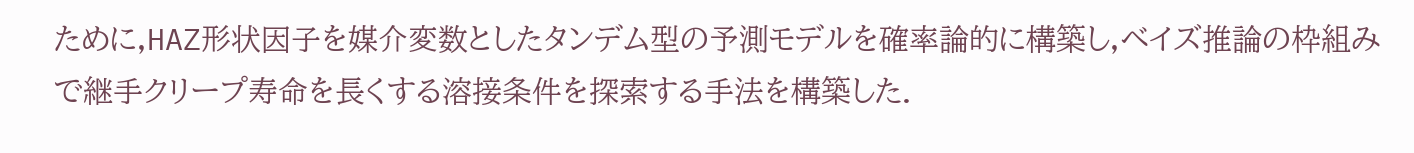ために,HAZ形状因子を媒介変数としたタンデム型の予測モデルを確率論的に構築し,ベイズ推論の枠組みで継手クリープ寿命を長くする溶接条件を探索する手法を構築した.